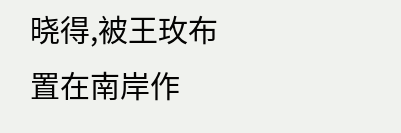晓得,被王玫布置在南岸作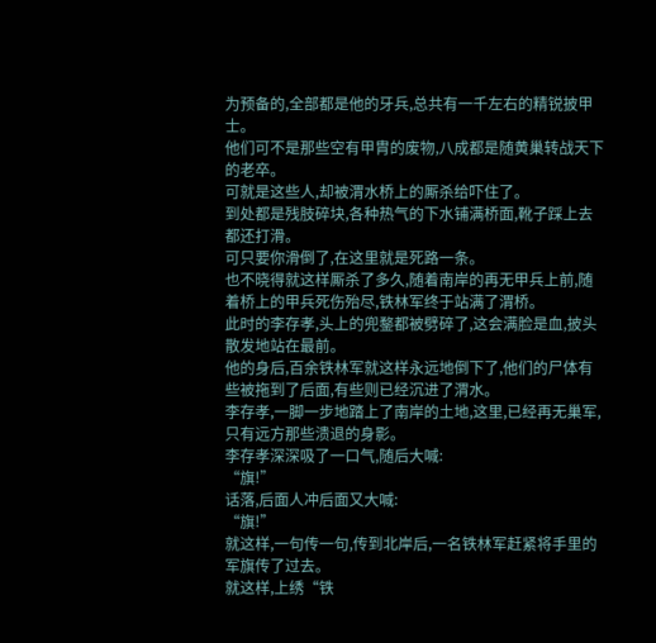为预备的,全部都是他的牙兵,总共有一千左右的精锐披甲士。
他们可不是那些空有甲胄的废物,八成都是随黄巢转战天下的老卒。
可就是这些人,却被渭水桥上的厮杀给吓住了。
到处都是残肢碎块,各种热气的下水铺满桥面,靴子踩上去都还打滑。
可只要你滑倒了,在这里就是死路一条。
也不晓得就这样厮杀了多久,随着南岸的再无甲兵上前,随着桥上的甲兵死伤殆尽,铁林军终于站满了渭桥。
此时的李存孝,头上的兜鍪都被劈碎了,这会满脸是血,披头散发地站在最前。
他的身后,百余铁林军就这样永远地倒下了,他们的尸体有些被拖到了后面,有些则已经沉进了渭水。
李存孝,一脚一步地踏上了南岸的土地,这里,已经再无巢军,只有远方那些溃退的身影。
李存孝深深吸了一口气,随后大喊:
“旗!”
话落,后面人冲后面又大喊:
“旗!”
就这样,一句传一句,传到北岸后,一名铁林军赶紧将手里的军旗传了过去。
就这样,上绣“铁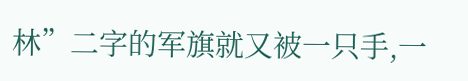林”二字的军旗就又被一只手,一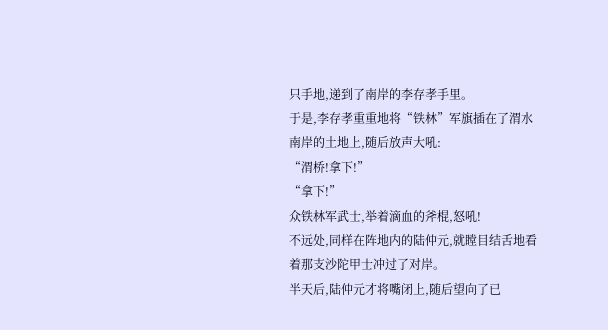只手地,递到了南岸的李存孝手里。
于是,李存孝重重地将“铁林”军旗插在了渭水南岸的土地上,随后放声大吼:
“渭桥!拿下!”
“拿下!”
众铁林军武士,举着滴血的斧棍,怒吼!
不远处,同样在阵地内的陆仲元,就瞠目结舌地看着那支沙陀甲士冲过了对岸。
半天后,陆仲元才将嘴闭上,随后望向了已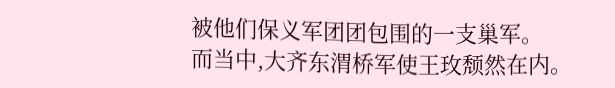被他们保义军团团包围的一支巢军。
而当中,大齐东渭桥军使王玫颓然在内。